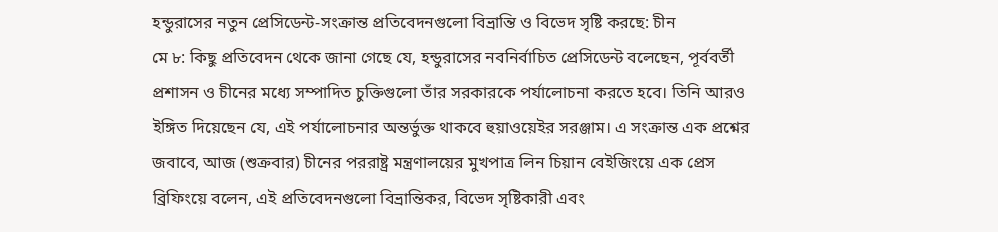হন্ডুরাসের নতুন প্রেসিডেন্ট-সংক্রান্ত প্রতিবেদনগুলো বিভ্রান্তি ও বিভেদ সৃষ্টি করছে: চীন
মে ৮: কিছু প্রতিবেদন থেকে জানা গেছে যে, হন্ডুরাসের নবনির্বাচিত প্রেসিডেন্ট বলেছেন, পূর্ববর্তী প্রশাসন ও চীনের মধ্যে সম্পাদিত চুক্তিগুলো তাঁর সরকারকে পর্যালোচনা করতে হবে। তিনি আরও ইঙ্গিত দিয়েছেন যে, এই পর্যালোচনার অন্তর্ভুক্ত থাকবে হুয়াওয়েইর সরঞ্জাম। এ সংক্রান্ত এক প্রশ্নের জবাবে, আজ (শুক্রবার) চীনের পররাষ্ট্র মন্ত্রণালয়ের মুখপাত্র লিন চিয়ান বেইজিংয়ে এক প্রেস ব্রিফিংয়ে বলেন, এই প্রতিবেদনগুলো বিভ্রান্তিকর, বিভেদ সৃষ্টিকারী এবং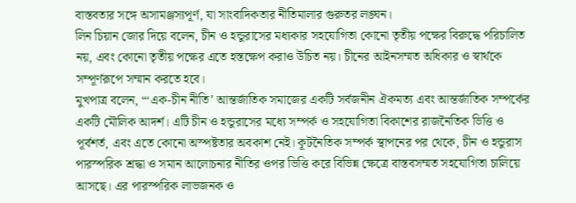বাস্তবতার সঙ্গে অসামঞ্জস্যপূর্ণ, যা সাংবাদিকতার নীতিমালার গুরুতর লঙ্ঘন।
লিন চিয়ান জোর দিয়ে বলেন, চীন ও হন্ডুরাসের মধ্যকার সহযোগিতা কোনো তৃতীয় পক্ষের বিরুদ্ধে পরিচালিত নয়, এবং কোনো তৃতীয় পক্ষের এতে হস্তক্ষেপ করাও উচিত নয়। চীনের আইনসম্মত অধিকার ও স্বার্থকে সম্পূর্ণরূপে সম্মান করতে হবে।
মুখপাত্র বলেন, “‘এক-চীন নীতি’ আন্তর্জাতিক সমাজের একটি সর্বজনীন ঐকমত্য এবং আন্তর্জাতিক সম্পর্কের একটি মৌলিক আদর্শ। এটি চীন ও হন্ডুরাসের মধ্যে সম্পর্ক ও সহযোগিতা বিকাশের রাজনৈতিক ভিত্তি ও পূর্বশর্ত, এবং এতে কোনো অস্পষ্টতার অবকাশ নেই। কূটনৈতিক সম্পর্ক স্থাপনের পর থেকে, চীন ও হন্ডুরাস পারস্পরিক শ্রদ্ধা ও সমান আলোচনার নীতির ওপর ভিত্তি করে বিভিন্ন ক্ষেত্রে বাস্তবসম্মত সহযোগিতা চালিয়ে আসছে। এর পারস্পরিক লাভজনক ও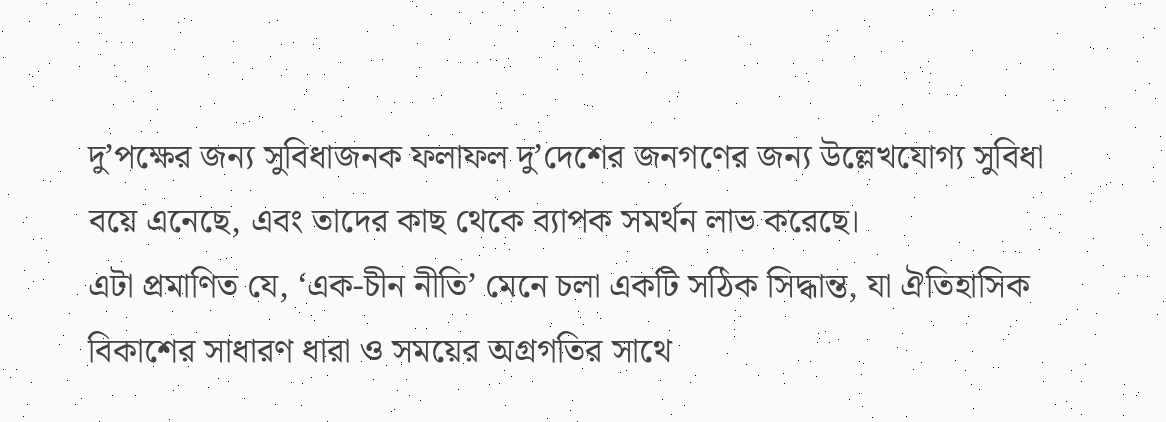দু’পক্ষের জন্য সুবিধাজনক ফলাফল দু’দেশের জনগণের জন্য উল্লেখযোগ্য সুবিধা বয়ে এনেছে, এবং তাদের কাছ থেকে ব্যাপক সমর্থন লাভ করেছে।
এটা প্রমাণিত যে, ‘এক-চীন নীতি’ মেনে চলা একটি সঠিক সিদ্ধান্ত, যা ঐতিহাসিক বিকাশের সাধারণ ধারা ও সময়ের অগ্রগতির সাথে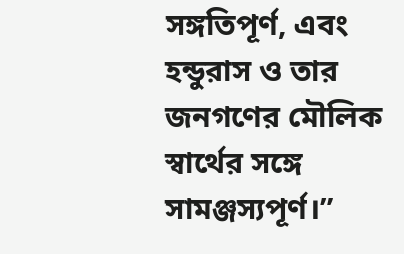সঙ্গতিপূর্ণ, এবং হন্ডুরাস ও তার জনগণের মৌলিক স্বার্থের সঙ্গে সামঞ্জস্যপূর্ণ।”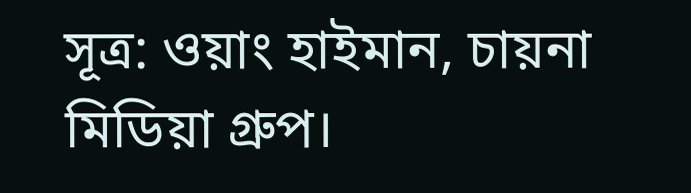সূত্র: ওয়াং হাইমান, চায়না মিডিয়া গ্রুপ।